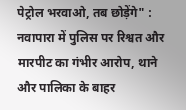पेट्रोल भरवाओ, तब छोड़ेंगे" : नवापारा में पुलिस पर रिश्वत और मारपीट का गंभीर आरोप, थाने और पालिका के बाहर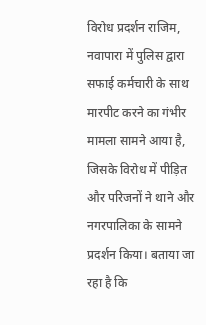विरोध प्रदर्शन राजिम, नवापारा में पुलिस द्वारा सफाई कर्मचारी के साथ मारपीट करने का गंभीर मामला सामने आया है, जिसके विरोध में पीड़ित और परिजनों ने थाने और नगरपालिका के सामने प्रदर्शन किया। बताया जा रहा है कि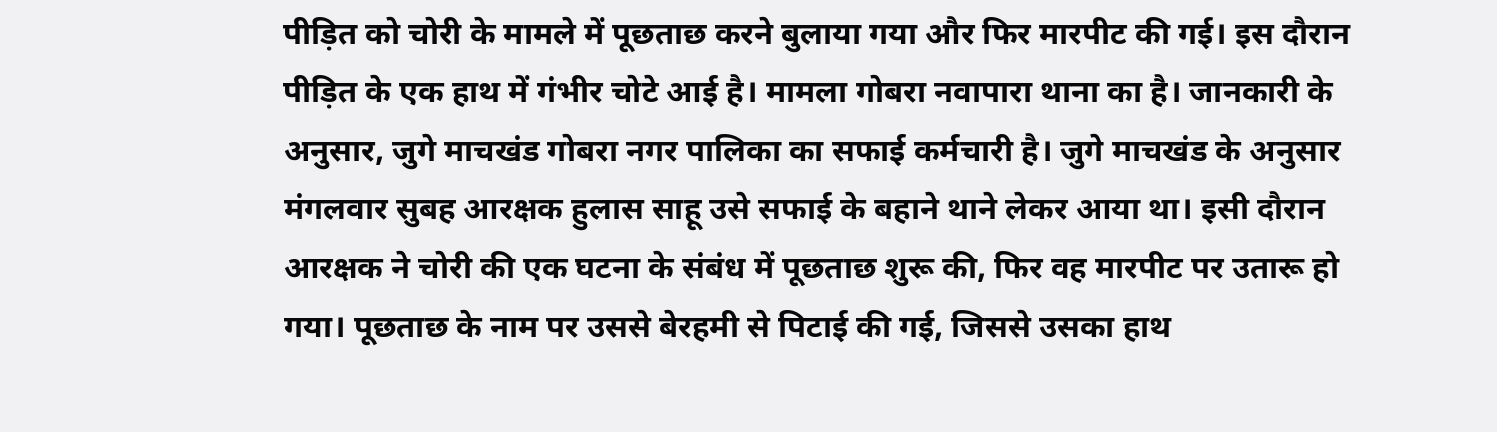पीड़ित को चोरी के मामले में पूछताछ करने बुलाया गया और फिर मारपीट की गई। इस दौरान पीड़ित के एक हाथ में गंभीर चोटे आई है। मामला गोबरा नवापारा थाना का है। जानकारी के अनुसार, जुगे माचखंड गोबरा नगर पालिका का सफाई कर्मचारी है। जुगे माचखंड के अनुसार मंगलवार सुबह आरक्षक हुलास साहू उसे सफाई के बहाने थाने लेकर आया था। इसी दौरान आरक्षक ने चोरी की एक घटना के संबंध में पूछताछ शुरू की, फिर वह मारपीट पर उतारू हो गया। पूछताछ के नाम पर उससे बेरहमी से पिटाई की गई, जिससे उसका हाथ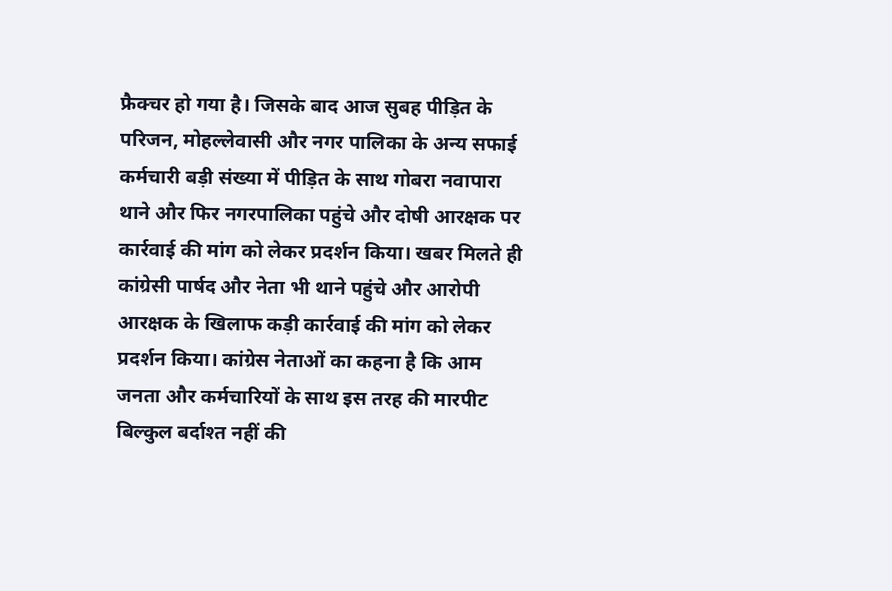फ्रैक्चर हो गया है। जिसके बाद आज सुबह पीड़ित के परिजन, मोहल्लेवासी और नगर पालिका के अन्य सफाई कर्मचारी बड़ी संख्या में पीड़ित के साथ गोबरा नवापारा थाने और फिर नगरपालिका पहुंचे और दोषी आरक्षक पर कार्रवाई की मांग को लेकर प्रदर्शन किया। खबर मिलते ही कांग्रेसी पार्षद और नेता भी थाने पहुंचे और आरोपी आरक्षक के खिलाफ कड़ी कार्रवाई की मांग को लेकर प्रदर्शन किया। कांग्रेस नेताओं का कहना है कि आम जनता और कर्मचारियों के साथ इस तरह की मारपीट बिल्कुल बर्दाश्त नहीं की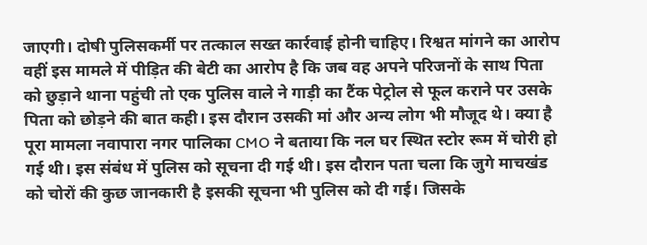जाएगी। दोषी पुलिसकर्मी पर तत्काल सख्त कार्रवाई होनी चाहिए। रिश्वत मांगने का आरोप वहीं इस मामले में पीड़ित की बेटी का आरोप है कि जब वह अपने परिजनों के साथ पिता को छुड़ाने थाना पहुंची तो एक पुलिस वाले ने गाड़ी का टैंक पेट्रोल से फूल कराने पर उसके पिता को छोड़ने की बात कही। इस दौरान उसकी मां और अन्य लोग भी मौजूद थे। क्या है पूरा मामला नवापारा नगर पालिका CMO ने बताया कि नल घर स्थित स्टोर रूम में चोरी हो गई थी। इस संबंध में पुलिस को सूचना दी गई थी। इस दौरान पता चला कि जुगे माचखंड को चोरों की कुछ जानकारी है इसकी सूचना भी पुलिस को दी गई। जिसके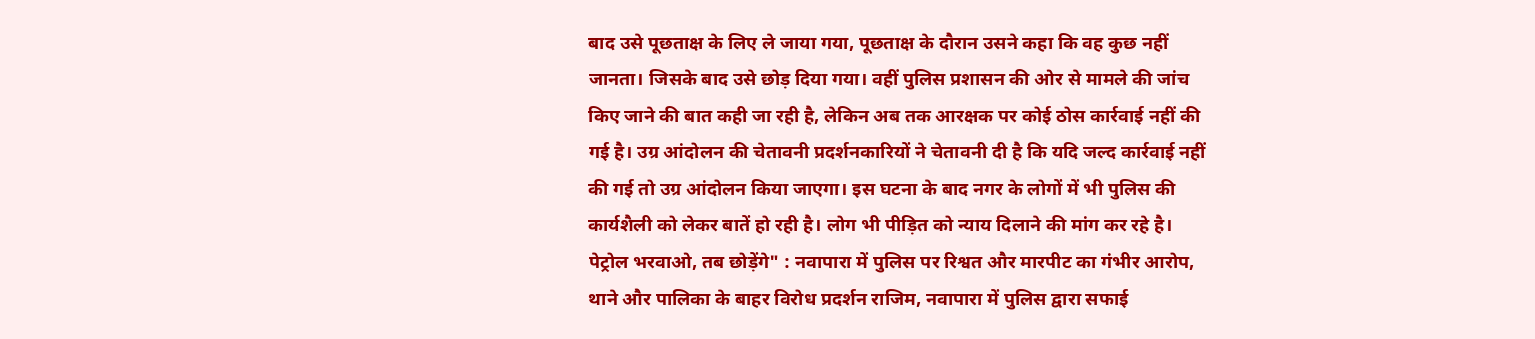बाद उसे पूछताक्ष के लिए ले जाया गया, पूछताक्ष के दौरान उसने कहा कि वह कुछ नहीं जानता। जिसके बाद उसे छोड़ दिया गया। वहीं पुलिस प्रशासन की ओर से मामले की जांच किए जाने की बात कही जा रही है, लेकिन अब तक आरक्षक पर कोई ठोस कार्रवाई नहीं की गई है। उग्र आंदोलन की चेतावनी प्रदर्शनकारियों ने चेतावनी दी है कि यदि जल्द कार्रवाई नहीं की गई तो उग्र आंदोलन किया जाएगा। इस घटना के बाद नगर के लोगों में भी पुलिस की कार्यशैली को लेकर बातें हो रही है। लोग भी पीड़ित को न्याय दिलाने की मांग कर रहे है।
पेट्रोल भरवाओ, तब छोड़ेंगे" : नवापारा में पुलिस पर रिश्वत और मारपीट का गंभीर आरोप, थाने और पालिका के बाहर विरोध प्रदर्शन राजिम, नवापारा में पुलिस द्वारा सफाई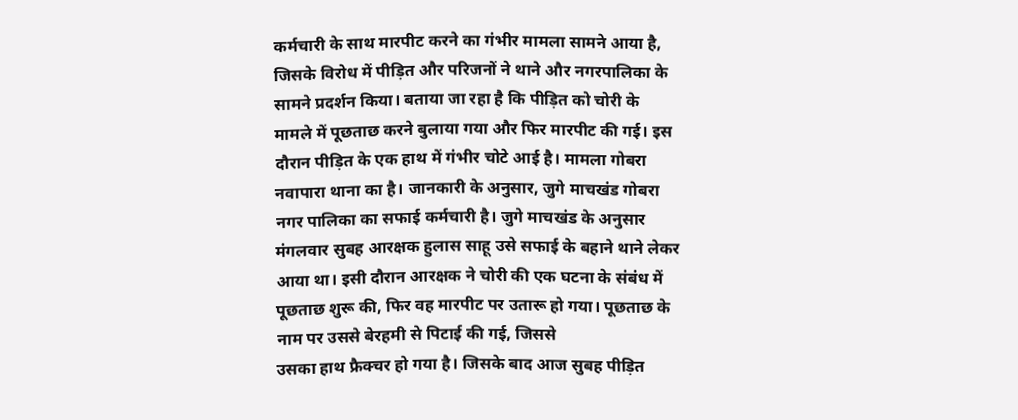कर्मचारी के साथ मारपीट करने का गंभीर मामला सामने आया है, जिसके विरोध में पीड़ित और परिजनों ने थाने और नगरपालिका के सामने प्रदर्शन किया। बताया जा रहा है कि पीड़ित को चोरी के मामले में पूछताछ करने बुलाया गया और फिर मारपीट की गई। इस दौरान पीड़ित के एक हाथ में गंभीर चोटे आई है। मामला गोबरा नवापारा थाना का है। जानकारी के अनुसार, जुगे माचखंड गोबरा नगर पालिका का सफाई कर्मचारी है। जुगे माचखंड के अनुसार मंगलवार सुबह आरक्षक हुलास साहू उसे सफाई के बहाने थाने लेकर आया था। इसी दौरान आरक्षक ने चोरी की एक घटना के संबंध में पूछताछ शुरू की, फिर वह मारपीट पर उतारू हो गया। पूछताछ के नाम पर उससे बेरहमी से पिटाई की गई, जिससे
उसका हाथ फ्रैक्चर हो गया है। जिसके बाद आज सुबह पीड़ित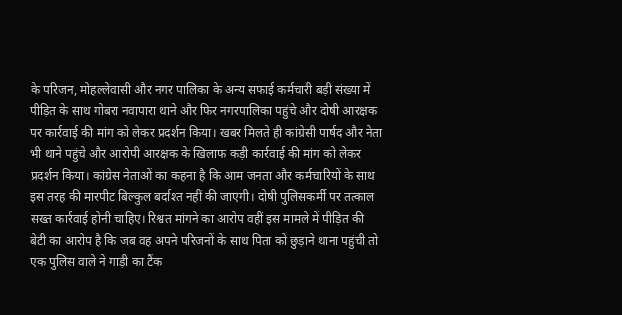के परिजन, मोहल्लेवासी और नगर पालिका के अन्य सफाई कर्मचारी बड़ी संख्या में पीड़ित के साथ गोबरा नवापारा थाने और फिर नगरपालिका पहुंचे और दोषी आरक्षक पर कार्रवाई की मांग को लेकर प्रदर्शन किया। खबर मिलते ही कांग्रेसी पार्षद और नेता भी थाने पहुंचे और आरोपी आरक्षक के खिलाफ कड़ी कार्रवाई की मांग को लेकर प्रदर्शन किया। कांग्रेस नेताओं का कहना है कि आम जनता और कर्मचारियों के साथ इस तरह की मारपीट बिल्कुल बर्दाश्त नहीं की जाएगी। दोषी पुलिसकर्मी पर तत्काल सख्त कार्रवाई होनी चाहिए। रिश्वत मांगने का आरोप वहीं इस मामले में पीड़ित की बेटी का आरोप है कि जब वह अपने परिजनों के साथ पिता को छुड़ाने थाना पहुंची तो एक पुलिस वाले ने गाड़ी का टैंक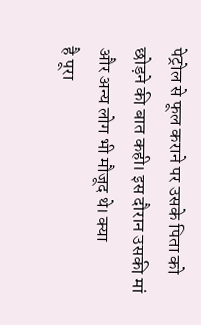पेट्रोल से फूल कराने पर उसके पिता को छोड़ने की बात कही। इस दौरान उसकी मां और अन्य लोग भी मौजूद थे। क्या
है पूरा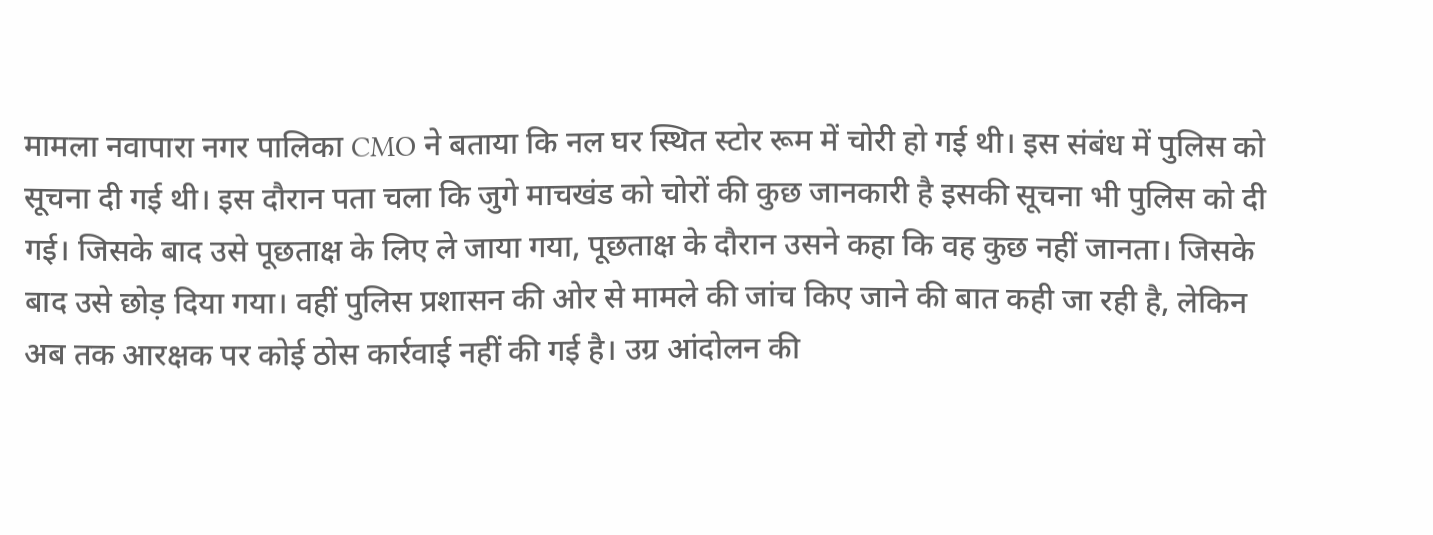मामला नवापारा नगर पालिका CMO ने बताया कि नल घर स्थित स्टोर रूम में चोरी हो गई थी। इस संबंध में पुलिस को सूचना दी गई थी। इस दौरान पता चला कि जुगे माचखंड को चोरों की कुछ जानकारी है इसकी सूचना भी पुलिस को दी गई। जिसके बाद उसे पूछताक्ष के लिए ले जाया गया, पूछताक्ष के दौरान उसने कहा कि वह कुछ नहीं जानता। जिसके बाद उसे छोड़ दिया गया। वहीं पुलिस प्रशासन की ओर से मामले की जांच किए जाने की बात कही जा रही है, लेकिन अब तक आरक्षक पर कोई ठोस कार्रवाई नहीं की गई है। उग्र आंदोलन की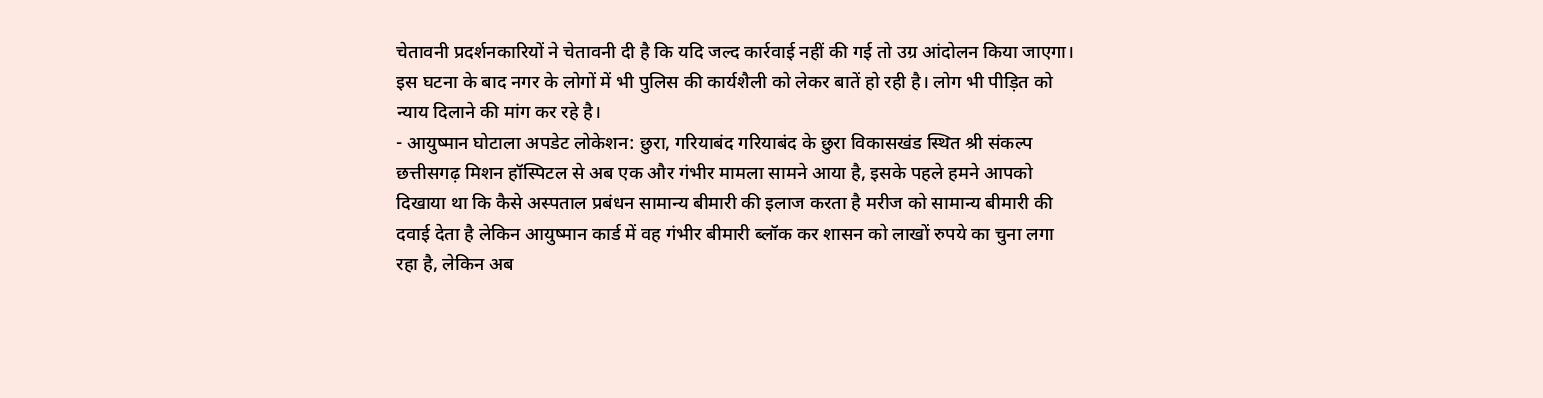चेतावनी प्रदर्शनकारियों ने चेतावनी दी है कि यदि जल्द कार्रवाई नहीं की गई तो उग्र आंदोलन किया जाएगा। इस घटना के बाद नगर के लोगों में भी पुलिस की कार्यशैली को लेकर बातें हो रही है। लोग भी पीड़ित को न्याय दिलाने की मांग कर रहे है।
- आयुष्मान घोटाला अपडेट लोकेशन: छुरा, गरियाबंद गरियाबंद के छुरा विकासखंड स्थित श्री संकल्प छत्तीसगढ़ मिशन हॉस्पिटल से अब एक और गंभीर मामला सामने आया है, इसके पहले हमने आपको दिखाया था कि कैसे अस्पताल प्रबंधन सामान्य बीमारी की इलाज करता है मरीज को सामान्य बीमारी की दवाई देता है लेकिन आयुष्मान कार्ड में वह गंभीर बीमारी ब्लॉक कर शासन को लाखों रुपये का चुना लगा रहा है, लेकिन अब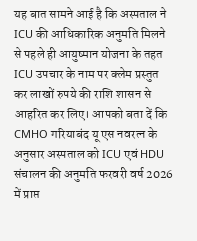यह बात सामने आई है कि अस्पताल ने ICU की आधिकारिक अनुमति मिलने से पहले ही आयुष्मान योजना के तहत ICU उपचार के नाम पर क्लेम प्रस्तुत कर लाखों रुपये की राशि शासन से आहरित कर लिए। आपको बता दें कि CMHO गरियाबंद यू एस नवरत्न के अनुसार अस्पताल को ICU एवं HDU संचालन की अनुमति फरवरी वर्ष 2026 में प्राप्त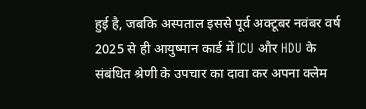हुई है, जबकि अस्पताल इससे पूर्व अक्टूबर नवंबर वर्ष 2025 से ही आयुष्मान कार्ड में ICU और HDU के संबंधित श्रेणी के उपचार का दावा कर अपना क्लेम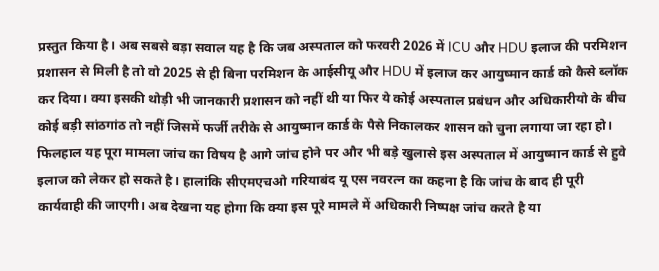प्रस्तुत किया है। अब सबसे बड़ा सवाल यह है कि जब अस्पताल को फरवरी 2026 में ICU और HDU इलाज की परमिशन प्रशासन से मिली है तो वो 2025 से ही बिना परमिशन के आईसीयू और HDU में इलाज कर आयुष्मान कार्ड को कैसे ब्लॉक कर दिया। क्या इसकी थोड़ी भी जानकारी प्रशासन को नहीं थी या फिर ये कोई अस्पताल प्रबंधन और अधिकारीयो के बीच कोई बड़ी सांठगांठ तो नहीं जिसमें फर्जी तरीके से आयुष्मान कार्ड के पैसे निकालकर शासन को चुना लगाया जा रहा हो। फिलहाल यह पूरा मामला जांच का विषय है आगे जांच होने पर और भी बड़े खुलासे इस अस्पताल में आयुष्मान कार्ड से हुवे इलाज को लेकर हो सकते है। हालांकि सीएमएचओ गरियाबंद यू एस नवरत्न का कहना है कि जांच के बाद ही पूरी कार्यवाही की जाएगी। अब देखना यह होगा कि क्या इस पूरे मामले में अधिकारी निष्पक्ष जांच करते है या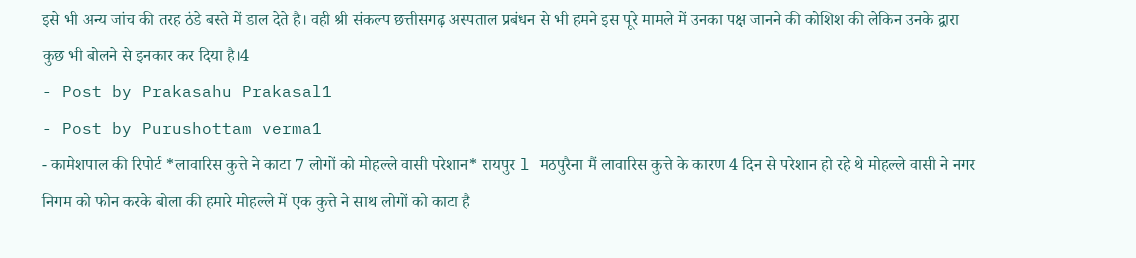इसे भी अन्य जांच की तरह ठंडे बस्ते में डाल देते है। वही श्री संकल्प छत्तीसगढ़ अस्पताल प्रबंधन से भी हमने इस पूरे मामले में उनका पक्ष जानने की कोशिश की लेकिन उनके द्वारा कुछ भी बोलने से इनकार कर दिया है।4
- Post by Prakasahu Prakasal1
- Post by Purushottam verma1
- कामेशपाल की रिपोर्ट *लावारिस कुत्ते ने काटा 7 लोगों को मोहल्ले वासी परेशान* रायपुर l मठपुरैना मैं लावारिस कुत्ते के कारण 4 दिन से परेशान हो रहे थे मोहल्ले वासी ने नगर निगम को फोन करके बोला की हमारे मोहल्ले में एक कुत्ते ने साथ लोगों को काटा है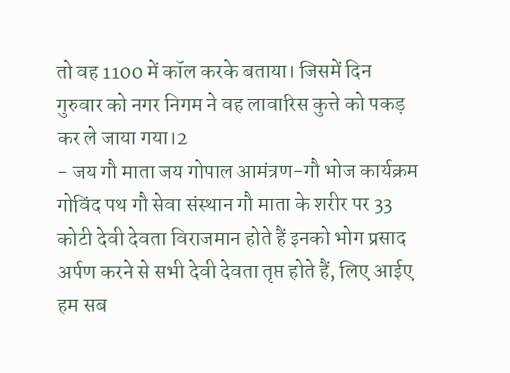तो वह 1100 में कॉल करके बताया। जिसमें दिन गुरुवार को नगर निगम ने वह लावारिस कुत्ते को पकड़ कर ले जाया गया।2
- जय गौ माता जय गोपाल आमंत्रण-गौ भोज कार्यक्रम गोविंद पथ गौ सेवा संस्थान गौ माता के शरीर पर 33 कोटी देवी देवता विराजमान होते हैं इनको भोग प्रसाद अर्पण करने से सभी देवी देवता तृप्त होते हैं, लिए आईए हम सब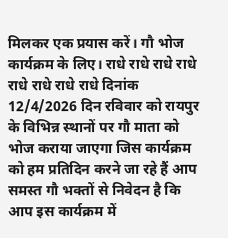मिलकर एक प्रयास करें। गौ भोज कार्यक्रम के लिए। राधे राधे राधे राधे राधे राधे राधे राधे दिनांक 12/4/2026 दिन रविवार को रायपुर के विभिन्न स्थानों पर गौ माता को भोज कराया जाएगा जिस कार्यक्रम को हम प्रतिदिन करने जा रहे हैं आप समस्त गौ भक्तों से निवेदन है कि आप इस कार्यक्रम में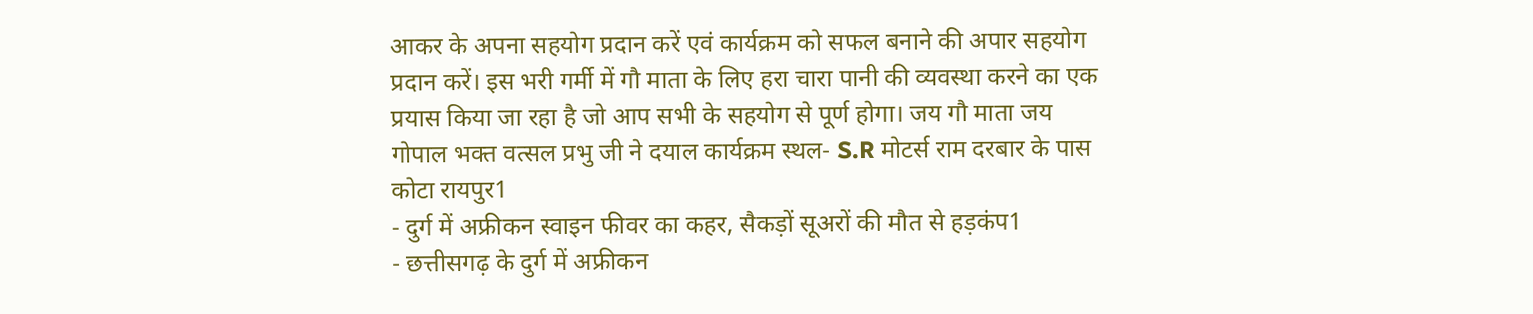आकर के अपना सहयोग प्रदान करें एवं कार्यक्रम को सफल बनाने की अपार सहयोग प्रदान करें। इस भरी गर्मी में गौ माता के लिए हरा चारा पानी की व्यवस्था करने का एक प्रयास किया जा रहा है जो आप सभी के सहयोग से पूर्ण होगा। जय गौ माता जय गोपाल भक्त वत्सल प्रभु जी ने दयाल कार्यक्रम स्थल- S.R मोटर्स राम दरबार के पास कोटा रायपुर1
- दुर्ग में अफ्रीकन स्वाइन फीवर का कहर, सैकड़ों सूअरों की मौत से हड़कंप1
- छत्तीसगढ़ के दुर्ग में अफ्रीकन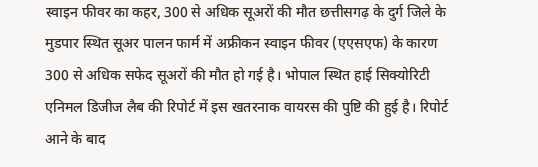स्वाइन फीवर का कहर, 300 से अधिक सूअरों की मौत छत्तीसगढ़ के दुर्ग जिले के मुडपार स्थित सूअर पालन फार्म में अफ्रीकन स्वाइन फीवर (एएसएफ) के कारण 300 से अधिक सफेद सूअरों की मौत हो गई है। भोपाल स्थित हाई सिक्योरिटी एनिमल डिजीज लैब की रिपोर्ट में इस खतरनाक वायरस की पुष्टि की हुई है। रिपोर्ट आने के बाद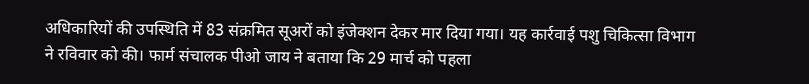अधिकारियों की उपस्थिति में 83 संक्रमित सूअरों को इंजेक्शन देकर मार दिया गया। यह कार्रवाई पशु चिकित्सा विभाग ने रविवार को की। फार्म संचालक पीओ जाय ने बताया कि 29 मार्च को पहला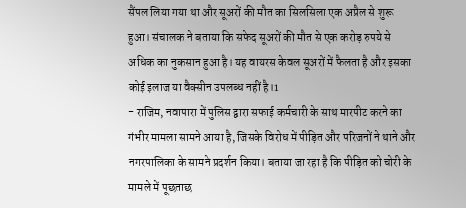सैंपल लिया गया था और सूअरों की मौत का सिलसिला एक अप्रैल से शुरू हुआ। संचालक ने बताया कि सफेद सूअरों की मौत से एक करोड़ रुपये से अधिक का नुकसान हुआ है। यह वायरस केवल सूअरों में फैलता है और इसका कोई इलाज या वैक्सीन उपलब्ध नहीं है।1
- राजिम, नवापारा में पुलिस द्वारा सफाई कर्मचारी के साथ मारपीट करने का गंभीर मामला सामने आया है, जिसके विरोध में पीड़ित और परिजनों ने थाने और नगरपालिका के सामने प्रदर्शन किया। बताया जा रहा है कि पीड़ित को चोरी के मामले में पूछताछ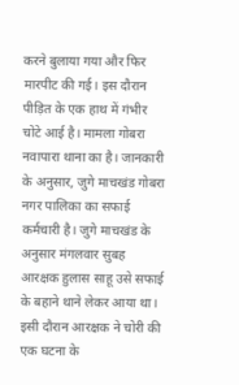करने बुलाया गया और फिर मारपीट की गई। इस दौरान पीड़ित के एक हाथ में गंभीर चोटे आई है। मामला गोबरा नवापारा थाना का है। जानकारी के अनुसार, जुगे माचखंड गोबरा नगर पालिका का सफाई कर्मचारी है। जुगे माचखंड के अनुसार मंगलवार सुबह आरक्षक हुलास साहू उसे सफाई के बहाने थाने लेकर आया था। इसी दौरान आरक्षक ने चोरी की एक घटना के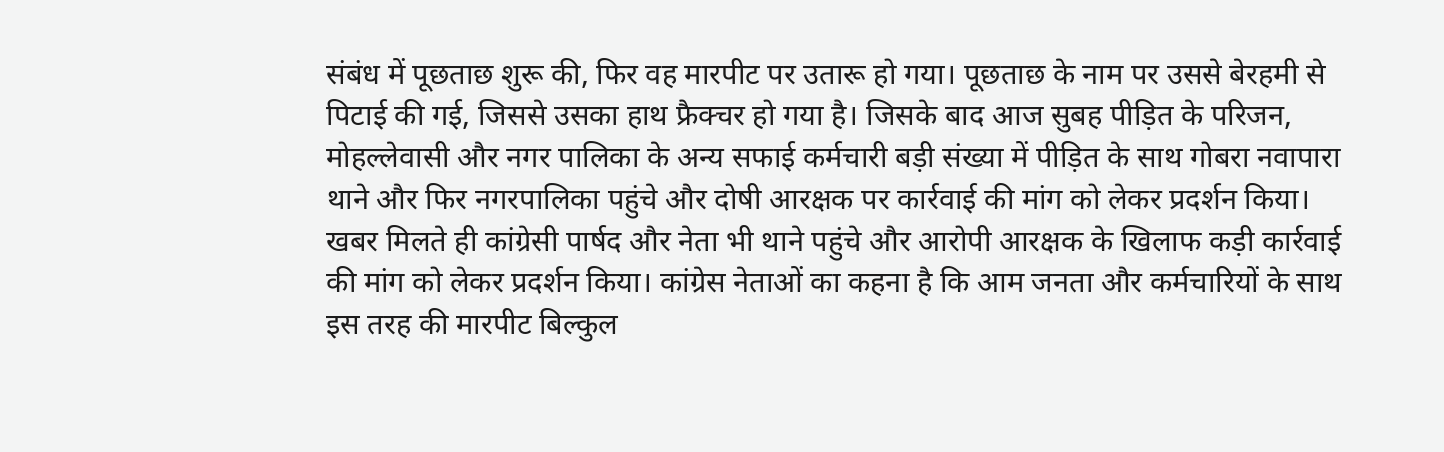संबंध में पूछताछ शुरू की, फिर वह मारपीट पर उतारू हो गया। पूछताछ के नाम पर उससे बेरहमी से पिटाई की गई, जिससे उसका हाथ फ्रैक्चर हो गया है। जिसके बाद आज सुबह पीड़ित के परिजन, मोहल्लेवासी और नगर पालिका के अन्य सफाई कर्मचारी बड़ी संख्या में पीड़ित के साथ गोबरा नवापारा थाने और फिर नगरपालिका पहुंचे और दोषी आरक्षक पर कार्रवाई की मांग को लेकर प्रदर्शन किया। खबर मिलते ही कांग्रेसी पार्षद और नेता भी थाने पहुंचे और आरोपी आरक्षक के खिलाफ कड़ी कार्रवाई की मांग को लेकर प्रदर्शन किया। कांग्रेस नेताओं का कहना है कि आम जनता और कर्मचारियों के साथ इस तरह की मारपीट बिल्कुल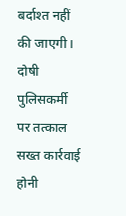बर्दाश्त नहीं की जाएगी। दोषी पुलिसकर्मी पर तत्काल सख्त कार्रवाई होनी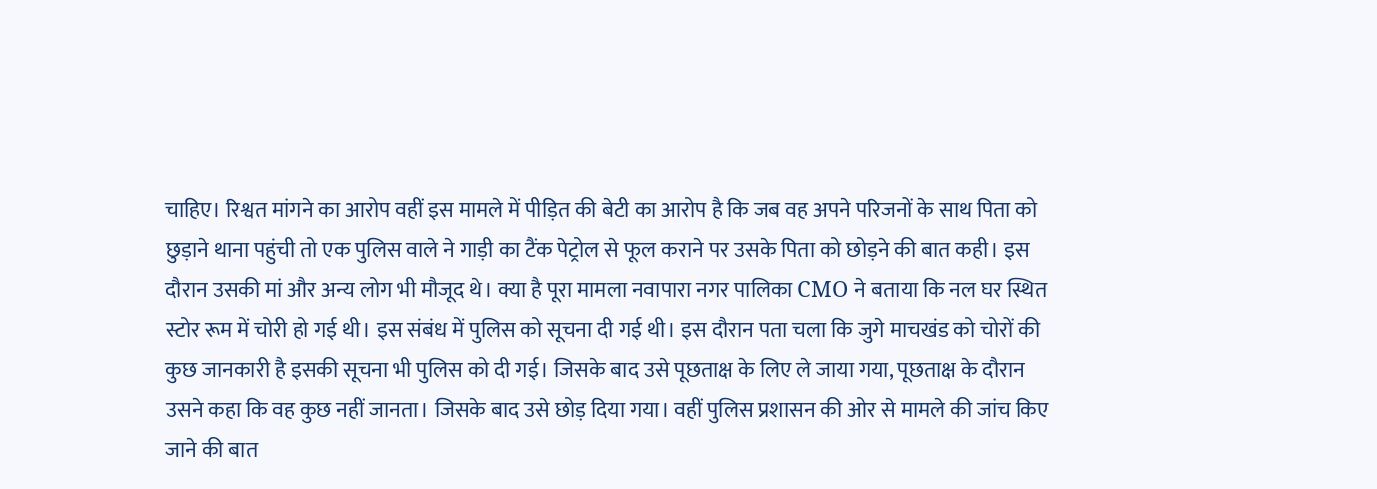चाहिए। रिश्वत मांगने का आरोप वहीं इस मामले में पीड़ित की बेटी का आरोप है कि जब वह अपने परिजनों के साथ पिता को छुड़ाने थाना पहुंची तो एक पुलिस वाले ने गाड़ी का टैंक पेट्रोल से फूल कराने पर उसके पिता को छोड़ने की बात कही। इस दौरान उसकी मां और अन्य लोग भी मौजूद थे। क्या है पूरा मामला नवापारा नगर पालिका CMO ने बताया कि नल घर स्थित स्टोर रूम में चोरी हो गई थी। इस संबंध में पुलिस को सूचना दी गई थी। इस दौरान पता चला कि जुगे माचखंड को चोरों की कुछ जानकारी है इसकी सूचना भी पुलिस को दी गई। जिसके बाद उसे पूछताक्ष के लिए ले जाया गया, पूछताक्ष के दौरान उसने कहा कि वह कुछ नहीं जानता। जिसके बाद उसे छोड़ दिया गया। वहीं पुलिस प्रशासन की ओर से मामले की जांच किए जाने की बात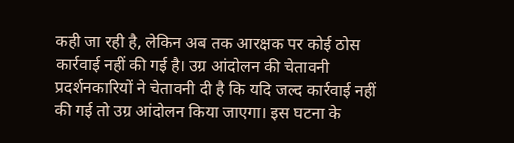कही जा रही है, लेकिन अब तक आरक्षक पर कोई ठोस कार्रवाई नहीं की गई है। उग्र आंदोलन की चेतावनी प्रदर्शनकारियों ने चेतावनी दी है कि यदि जल्द कार्रवाई नहीं की गई तो उग्र आंदोलन किया जाएगा। इस घटना के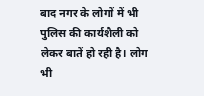बाद नगर के लोगों में भी पुलिस की कार्यशैली को लेकर बातें हो रही है। लोग भी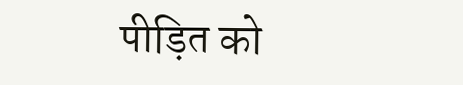पीड़ित को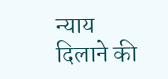न्याय दिलाने की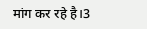मांग कर रहे है।3